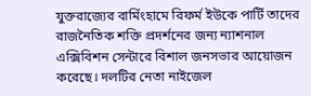যুক্তরাজ্যের বার্মিংহামে রিফর্ম ইউকে পার্টি তাদের রাজনৈতিক শক্তি প্রদর্শনের জন্য ন্যাশনাল এক্সিবিশন সেন্টারে বিশাল জনসভার আয়োজন করেছে। দলটির নেতা নাইজেল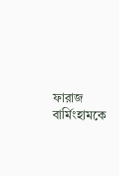ফারাজ বার্মিংহামকে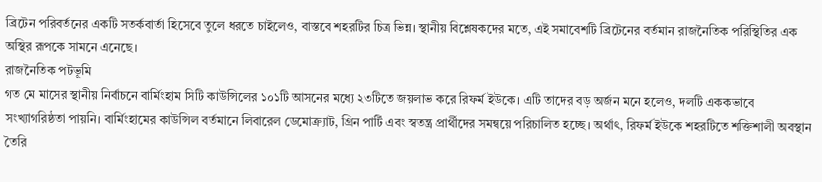ব্রিটেন পরিবর্তনের একটি সতর্কবার্তা হিসেবে তুলে ধরতে চাইলেও, বাস্তবে শহরটির চিত্র ভিন্ন। স্থানীয় বিশ্লেষকদের মতে, এই সমাবেশটি ব্রিটেনের বর্তমান রাজনৈতিক পরিস্থিতির এক অস্থির রূপকে সামনে এনেছে।
রাজনৈতিক পটভূমি
গত মে মাসের স্থানীয় নির্বাচনে বার্মিংহাম সিটি কাউন্সিলের ১০১টি আসনের মধ্যে ২৩টিতে জয়লাভ করে রিফর্ম ইউকে। এটি তাদের বড় অর্জন মনে হলেও, দলটি এককভাবে সংখ্যাগরিষ্ঠতা পায়নি। বার্মিংহামের কাউন্সিল বর্তমানে লিবারেল ডেমোক্র্যাট, গ্রিন পার্টি এবং স্বতন্ত্র প্রার্থীদের সমন্বয়ে পরিচালিত হচ্ছে। অর্থাৎ, রিফর্ম ইউকে শহরটিতে শক্তিশালী অবস্থান তৈরি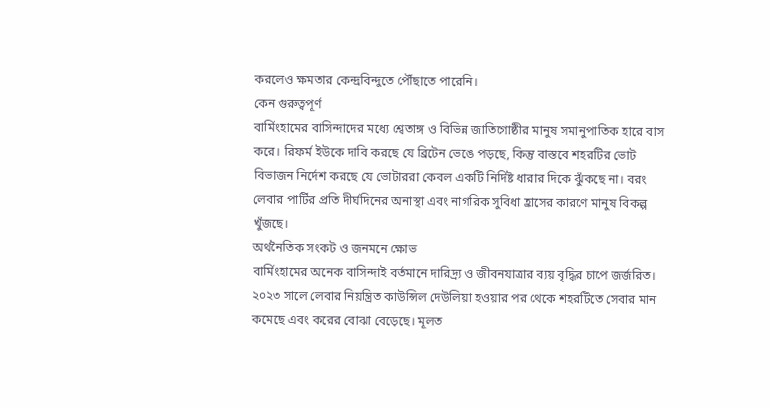করলেও ক্ষমতার কেন্দ্রবিন্দুতে পৌঁছাতে পারেনি।
কেন গুরুত্বপূর্ণ
বার্মিংহামের বাসিন্দাদের মধ্যে শ্বেতাঙ্গ ও বিভিন্ন জাতিগোষ্ঠীর মানুষ সমানুপাতিক হারে বাস করে। রিফর্ম ইউকে দাবি করছে যে ব্রিটেন ভেঙে পড়ছে, কিন্তু বাস্তবে শহরটির ভোট বিভাজন নির্দেশ করছে যে ভোটাররা কেবল একটি নির্দিষ্ট ধারার দিকে ঝুঁকছে না। বরং লেবার পার্টির প্রতি দীর্ঘদিনের অনাস্থা এবং নাগরিক সুবিধা হ্রাসের কারণে মানুষ বিকল্প খুঁজছে।
অর্থনৈতিক সংকট ও জনমনে ক্ষোভ
বার্মিংহামের অনেক বাসিন্দাই বর্তমানে দারিদ্র্য ও জীবনযাত্রার ব্যয় বৃদ্ধির চাপে জর্জরিত। ২০২৩ সালে লেবার নিয়ন্ত্রিত কাউন্সিল দেউলিয়া হওয়ার পর থেকে শহরটিতে সেবার মান কমেছে এবং করের বোঝা বেড়েছে। মূলত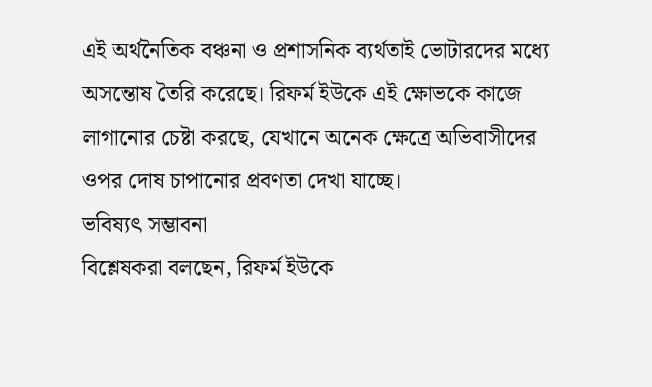এই অর্থনৈতিক বঞ্চনা ও প্রশাসনিক ব্যর্থতাই ভোটারদের মধ্যে অসন্তোষ তৈরি করেছে। রিফর্ম ইউকে এই ক্ষোভকে কাজে লাগানোর চেষ্টা করছে, যেখানে অনেক ক্ষেত্রে অভিবাসীদের ওপর দোষ চাপানোর প্রবণতা দেখা যাচ্ছে।
ভবিষ্যৎ সম্ভাবনা
বিশ্লেষকরা বলছেন, রিফর্ম ইউকে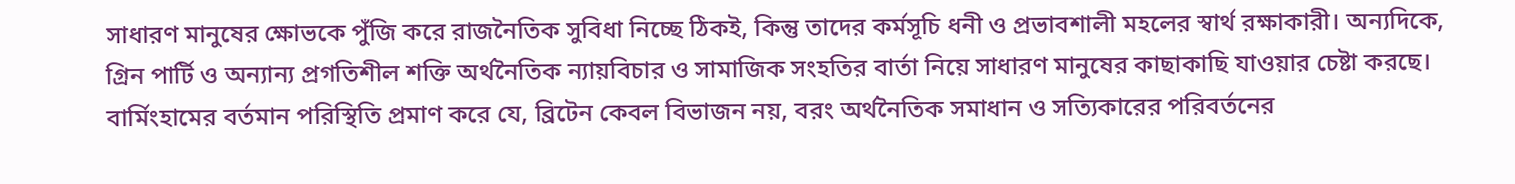সাধারণ মানুষের ক্ষোভকে পুঁজি করে রাজনৈতিক সুবিধা নিচ্ছে ঠিকই, কিন্তু তাদের কর্মসূচি ধনী ও প্রভাবশালী মহলের স্বার্থ রক্ষাকারী। অন্যদিকে, গ্রিন পার্টি ও অন্যান্য প্রগতিশীল শক্তি অর্থনৈতিক ন্যায়বিচার ও সামাজিক সংহতির বার্তা নিয়ে সাধারণ মানুষের কাছাকাছি যাওয়ার চেষ্টা করছে। বার্মিংহামের বর্তমান পরিস্থিতি প্রমাণ করে যে, ব্রিটেন কেবল বিভাজন নয়, বরং অর্থনৈতিক সমাধান ও সত্যিকারের পরিবর্তনের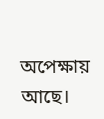অপেক্ষায় আছে।